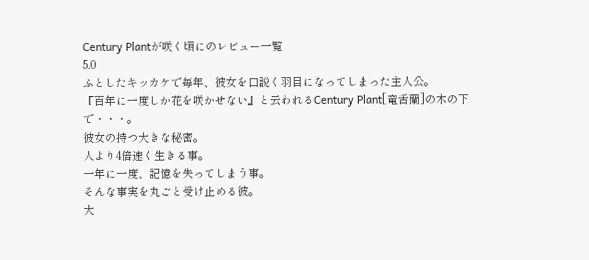Century Plantが咲く頃にのレビュー一覧
5.0
ふとしたキッカケで毎年、彼女を口説く羽目になってしまった主人公。
『百年に一度しか花を咲かせない』と云われるCentury Plant[竜舌蘭]の木の下で・・・。
彼女の持つ大きな秘密。
人より4倍速く生きる事。
一年に一度、記憶を失ってしまう事。
そんな事実を丸ごと受け止める彼。
大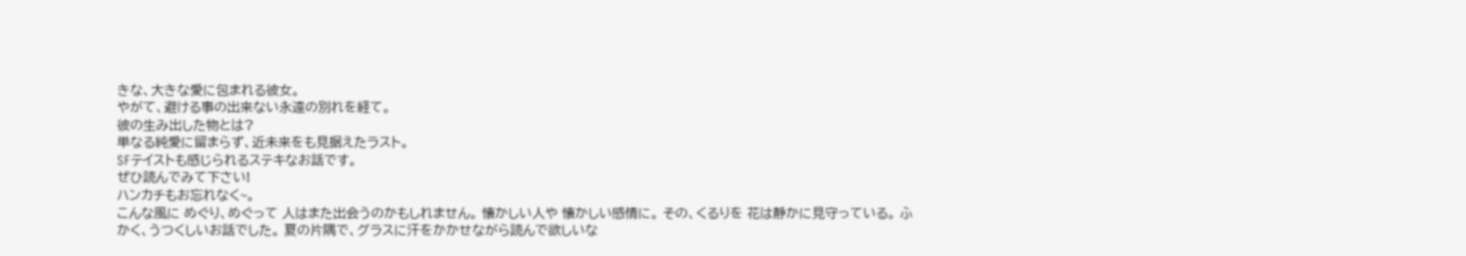きな、大きな愛に包まれる彼女。
やがて、避ける事の出来ない永遠の別れを経て。
彼の生み出した物とは?
単なる純愛に留まらず、近未来をも見据えたラスト。
SFテイストも感じられるステキなお話です。
ぜひ読んでみて下さい!
ハンカチもお忘れなく~。
こんな風に めぐり、めぐって 人はまた出会うのかもしれません。 懐かしい人や 懐かしい感情に。 その、くるりを 花は静かに見守っている。 ふかく、うつくしいお話でした。 夏の片隅で、グラスに汗をかかせながら読んで欲しいな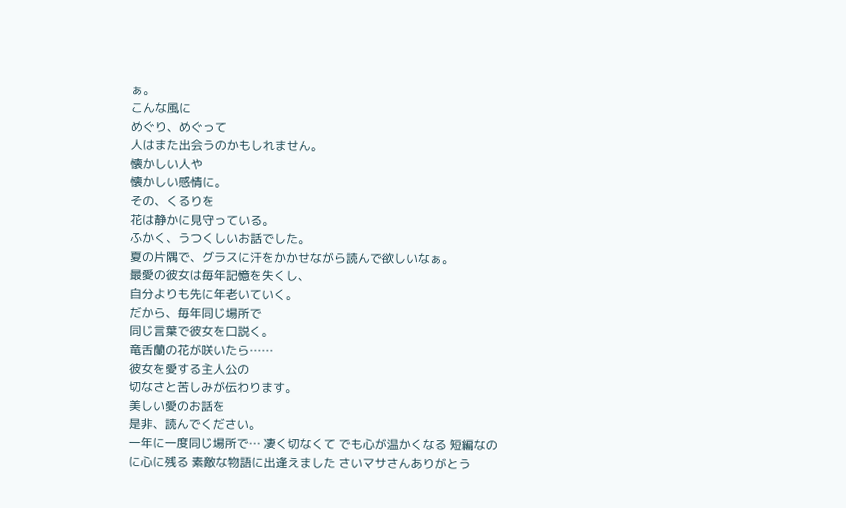ぁ。
こんな風に
めぐり、めぐって
人はまた出会うのかもしれません。
懐かしい人や
懐かしい感情に。
その、くるりを
花は静かに見守っている。
ふかく、うつくしいお話でした。
夏の片隅で、グラスに汗をかかせながら読んで欲しいなぁ。
最愛の彼女は毎年記憶を失くし、
自分よりも先に年老いていく。
だから、毎年同じ場所で
同じ言葉で彼女を口説く。
竜舌蘭の花が咲いたら……
彼女を愛する主人公の
切なさと苦しみが伝わります。
美しい愛のお話を
是非、読んでください。
一年に一度同じ場所で… 凄く切なくて でも心が温かくなる 短編なのに心に残る 素敵な物語に出逢えました さいマサさんありがとう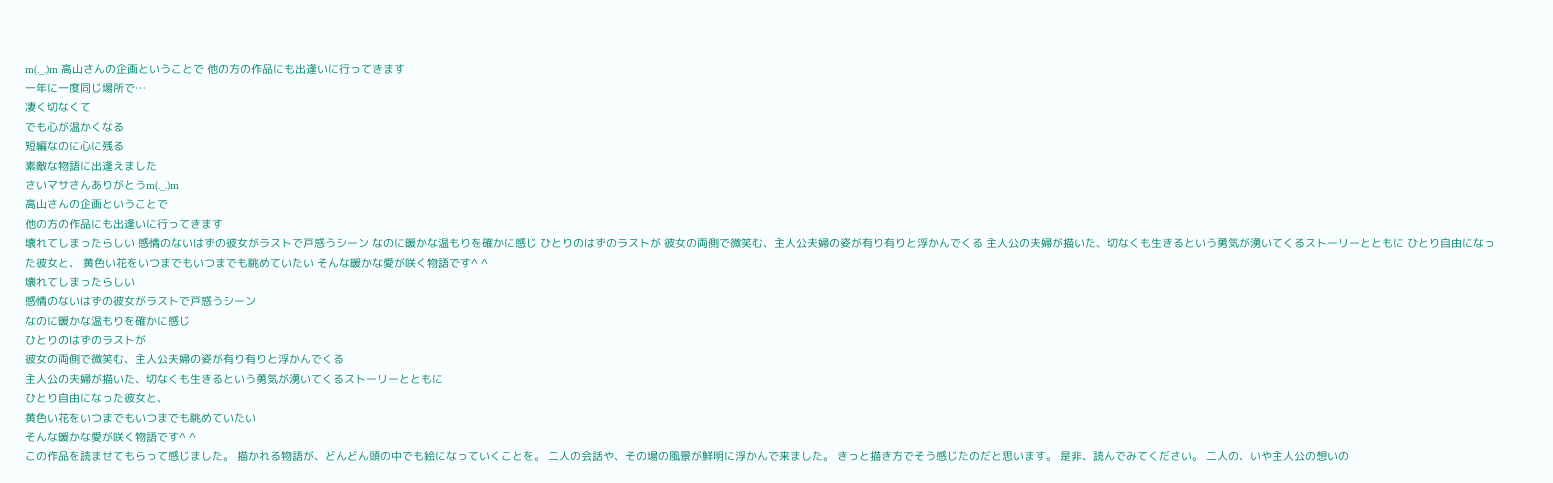m(._.)m 高山さんの企画ということで 他の方の作品にも出逢いに行ってきます
一年に一度同じ場所で…
凄く切なくて
でも心が温かくなる
短編なのに心に残る
素敵な物語に出逢えました
さいマサさんありがとうm(._.)m
高山さんの企画ということで
他の方の作品にも出逢いに行ってきます
壊れてしまったらしい 感情のないはずの彼女がラストで戸惑うシーン なのに暖かな温もりを確かに感じ ひとりのはずのラストが 彼女の両側で微笑む、主人公夫婦の姿が有り有りと浮かんでくる 主人公の夫婦が描いた、切なくも生きるという勇気が湧いてくるストーリーとともに ひとり自由になった彼女と、 黄色い花をいつまでもいつまでも眺めていたい そんな暖かな愛が咲く物語です^ ^
壊れてしまったらしい
感情のないはずの彼女がラストで戸惑うシーン
なのに暖かな温もりを確かに感じ
ひとりのはずのラストが
彼女の両側で微笑む、主人公夫婦の姿が有り有りと浮かんでくる
主人公の夫婦が描いた、切なくも生きるという勇気が湧いてくるストーリーとともに
ひとり自由になった彼女と、
黄色い花をいつまでもいつまでも眺めていたい
そんな暖かな愛が咲く物語です^ ^
この作品を読ませてもらって感じました。 描かれる物語が、どんどん頭の中でも絵になっていくことを。 二人の会話や、その場の風景が鮮明に浮かんで来ました。 きっと描き方でそう感じたのだと思います。 是非、読んでみてください。 二人の、いや主人公の想いの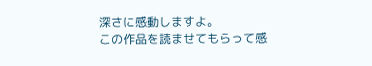深さに感動しますよ。
この作品を読ませてもらって感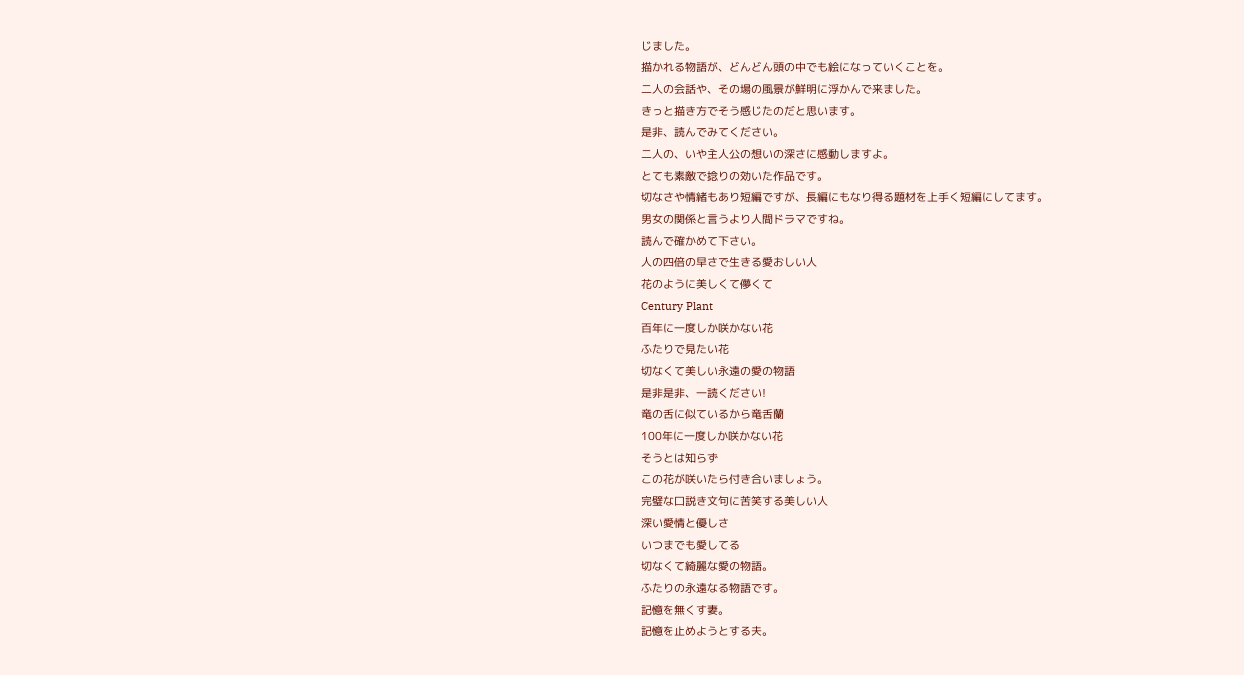じました。
描かれる物語が、どんどん頭の中でも絵になっていくことを。
二人の会話や、その場の風景が鮮明に浮かんで来ました。
きっと描き方でそう感じたのだと思います。
是非、読んでみてください。
二人の、いや主人公の想いの深さに感動しますよ。
とても素敵で捻りの効いた作品です。
切なさや情緒もあり短編ですが、長編にもなり得る題材を上手く短編にしてます。
男女の関係と言うより人間ドラマですね。
読んで確かめて下さい。
人の四倍の早さで生きる愛おしい人
花のように美しくて儚くて
Century Plant
百年に一度しか咲かない花
ふたりで見たい花
切なくて美しい永遠の愛の物語
是非是非、一読ください!
竜の舌に似ているから竜舌蘭
100年に一度しか咲かない花
そうとは知らず
この花が咲いたら付き合いましょう。
完璧な口説き文句に苦笑する美しい人
深い愛情と優しさ
いつまでも愛してる
切なくて綺麗な愛の物語。
ふたりの永遠なる物語です。
記憶を無くす妻。
記憶を止めようとする夫。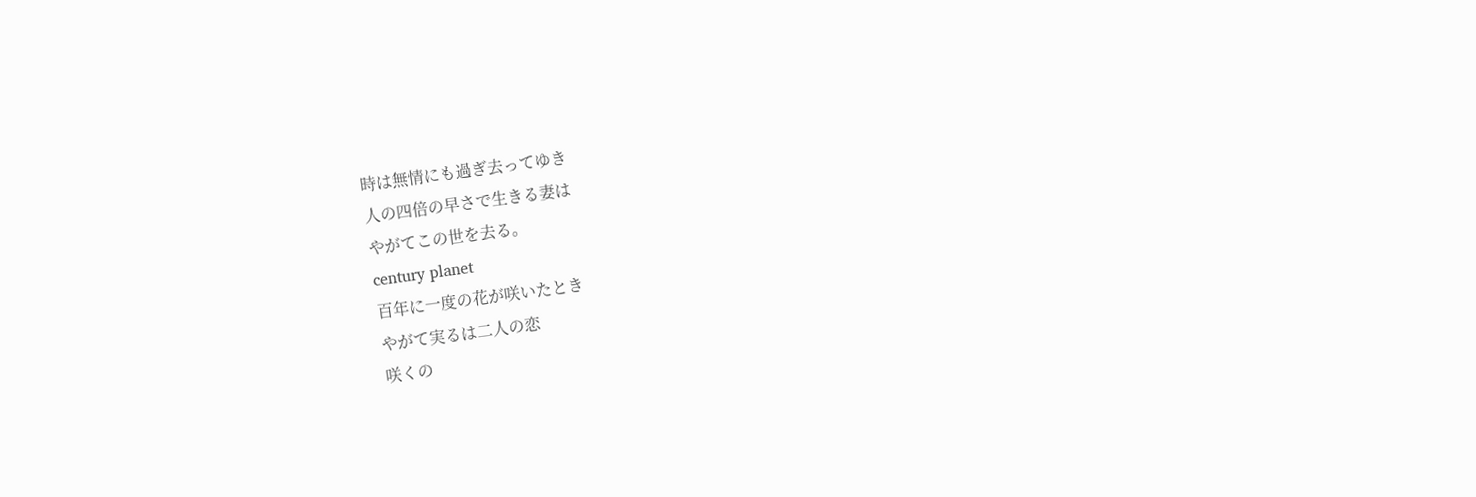時は無情にも過ぎ去ってゆき
人の四倍の早さで生きる妻は
やがてこの世を去る。
century planet
百年に一度の花が咲いたとき
やがて実るは二人の恋
咲くの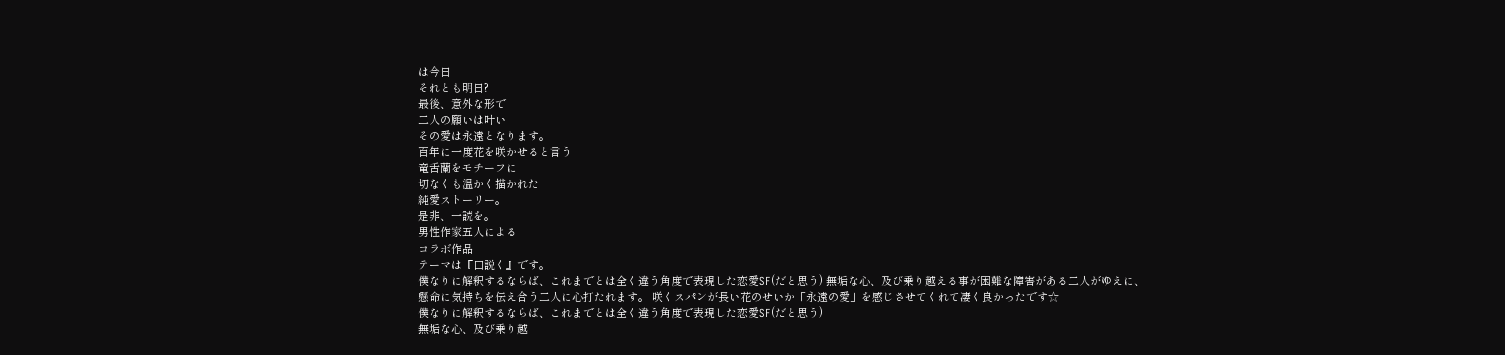は今日
それとも明日?
最後、意外な形で
二人の願いは叶い
その愛は永遠となります。
百年に一度花を咲かせると言う
竜舌蘭をモチーフに
切なくも温かく描かれた
純愛ストーリー。
是非、一読を。
男性作家五人による
コラボ作品
テーマは『口説く』です。
僕なりに解釈するならば、これまでとは全く違う角度で表現した恋愛SF(だと思う) 無垢な心、及び乗り越える事が困難な障害がある二人がゆえに、懸命に気持ちを伝え合う二人に心打たれます。 咲くスパンが長い花のせいか「永遠の愛」を感じさせてくれて凄く良かったです☆
僕なりに解釈するならば、これまでとは全く違う角度で表現した恋愛SF(だと思う)
無垢な心、及び乗り越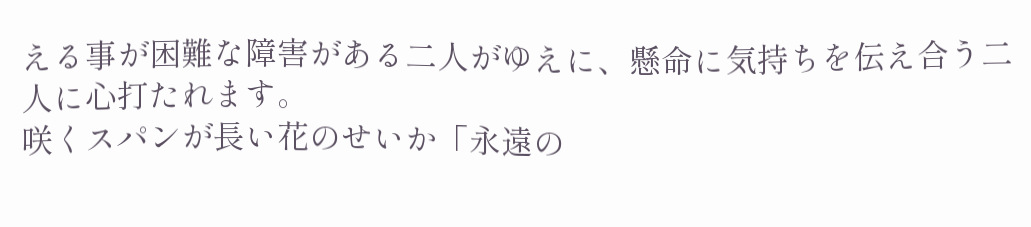える事が困難な障害がある二人がゆえに、懸命に気持ちを伝え合う二人に心打たれます。
咲くスパンが長い花のせいか「永遠の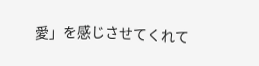愛」を感じさせてくれて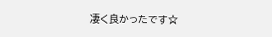凄く良かったです☆